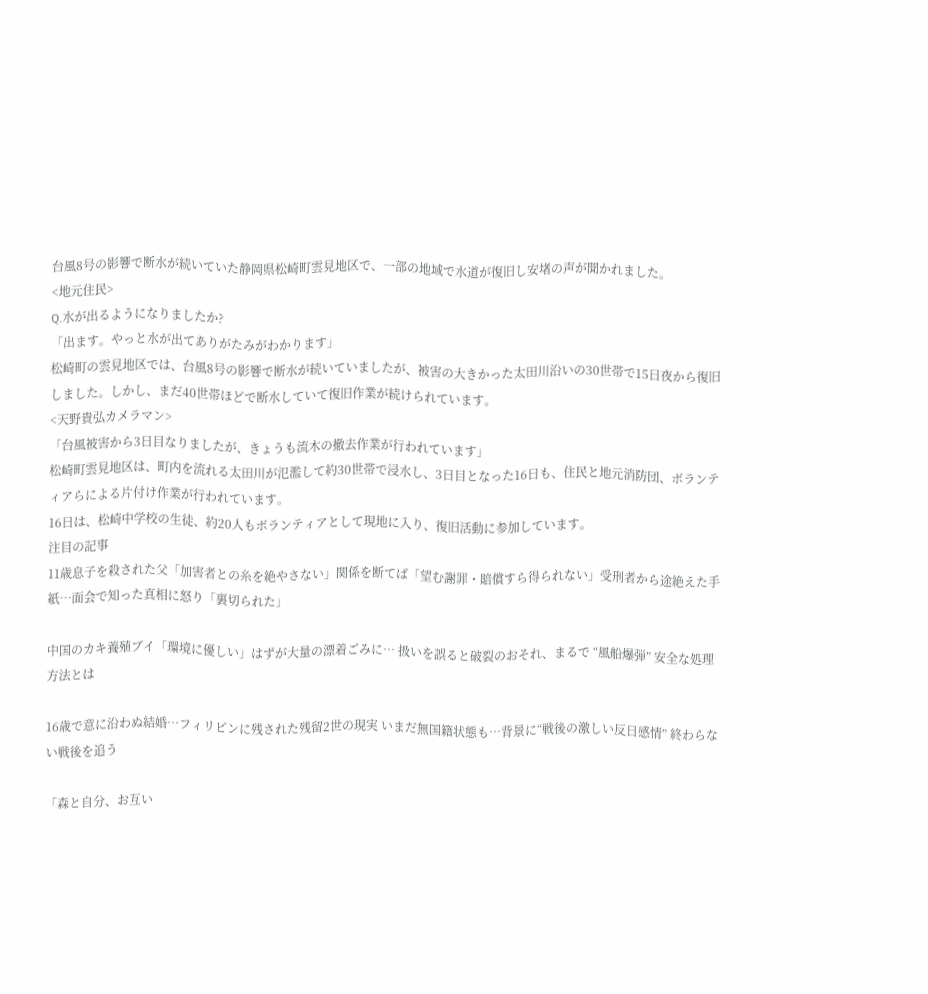台風8号の影響で断水が続いていた静岡県松崎町雲見地区で、一部の地域で水道が復旧し安堵の声が聞かれました。
<地元住民>
Q.水が出るようになりましたか?
「出ます。やっと水が出てありがたみがわかります」
松崎町の雲見地区では、台風8号の影響で断水が続いていましたが、被害の大きかった太田川沿いの30世帯で15日夜から復旧しました。しかし、まだ40世帯ほどで断水していて復旧作業が続けられています。
<天野貴弘カメラマン>
「台風被害から3日目なりましたが、きょうも流木の撤去作業が行われています」
松崎町雲見地区は、町内を流れる太田川が氾濫して約30世帯で浸水し、3日目となった16日も、住民と地元消防団、ボランティアらによる片付け作業が行われています。
16日は、松崎中学校の生徒、約20人もボランティアとして現地に入り、復旧活動に参加しています。
注目の記事
11歳息子を殺された父「加害者との糸を絶やさない」関係を断てば「望む謝罪・賠償すら得られない」受刑者から途絶えた手紙…面会で知った真相に怒り「裏切られた」

中国のカキ養殖ブイ「環境に優しい」はずが大量の漂着ごみに… 扱いを誤ると破裂のおそれ、まるで “風船爆弾” 安全な処理方法とは

16歳で意に沿わぬ結婚…フィリピンに残された残留2世の現実 いまだ無国籍状態も…背景に“戦後の激しい反日感情” 終わらない戦後を追う

「森と自分、お互い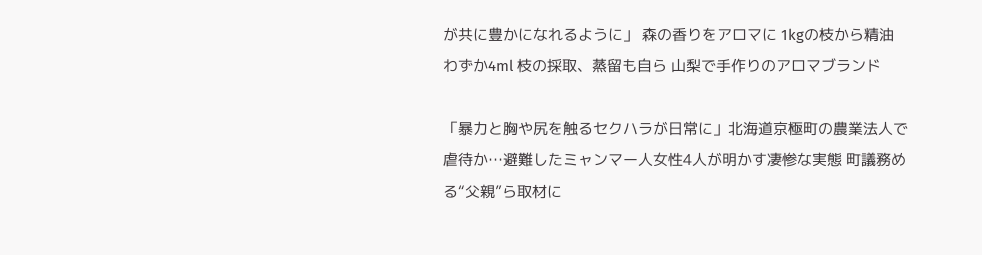が共に豊かになれるように」 森の香りをアロマに 1kgの枝から精油 わずか4ml 枝の採取、蒸留も自ら 山梨で手作りのアロマブランド

「暴力と胸や尻を触るセクハラが日常に」北海道京極町の農業法人で虐待か…避難したミャンマー人女性4人が明かす凄惨な実態 町議務める“父親”ら取材に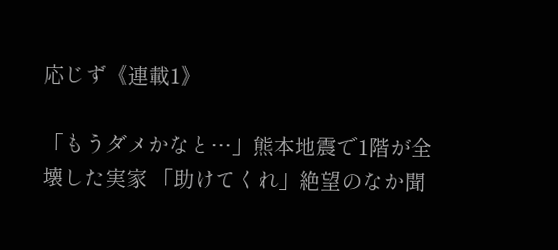応じず《連載1》

「もうダメかなと…」熊本地震で1階が全壊した実家 「助けてくれ」絶望のなか聞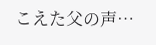こえた父の声…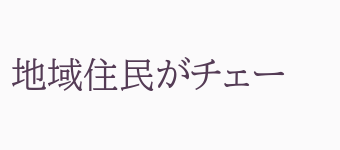地域住民がチェー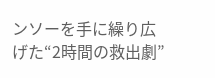ンソーを手に繰り広げた“2時間の救出劇”